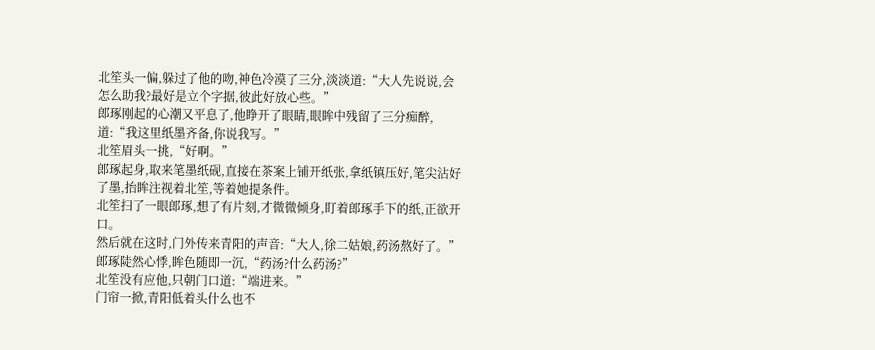北笙头一偏,躲过了他的吻,神色冷漠了三分,淡淡道:“大人先说说,会怎么助我?最好是立个字据,彼此好放心些。”
郎琢刚起的心潮又平息了,他睁开了眼睛,眼眸中残留了三分痴醉,道:“我这里纸墨齐备,你说我写。”
北笙眉头一挑,“好啊。”
郎琢起身,取来笔墨纸砚,直接在茶案上铺开纸张,拿纸镇压好,笔尖沾好了墨,抬眸注视着北笙,等着她提条件。
北笙扫了一眼郎琢,想了有片刻,才微微倾身,盯着郎琢手下的纸,正欲开口。
然后就在这时,门外传来青阳的声音:“大人,徐二姑娘,药汤熬好了。”
郎琢陡然心悸,眸色随即一沉,“药汤?什么药汤?”
北笙没有应他,只朝门口道:“端进来。”
门帘一掀,青阳低着头什么也不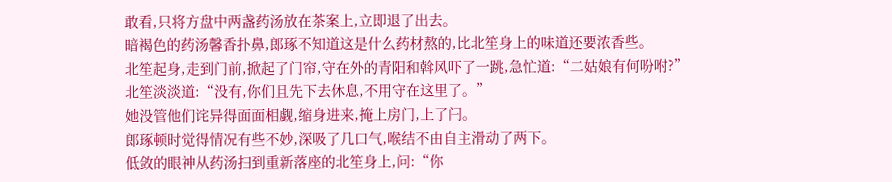敢看,只将方盘中两盏药汤放在茶案上,立即退了出去。
暗褐色的药汤馨香扑鼻,郎琢不知道这是什么药材熬的,比北笙身上的味道还要浓香些。
北笙起身,走到门前,掀起了门帘,守在外的青阳和斡风吓了一跳,急忙道:“二姑娘有何吩咐?”
北笙淡淡道:“没有,你们且先下去休息,不用守在这里了。”
她没管他们诧异得面面相觑,缩身进来,掩上房门,上了闩。
郎琢顿时觉得情况有些不妙,深吸了几口气,喉结不由自主滑动了两下。
低敛的眼神从药汤扫到重新落座的北笙身上,问:“你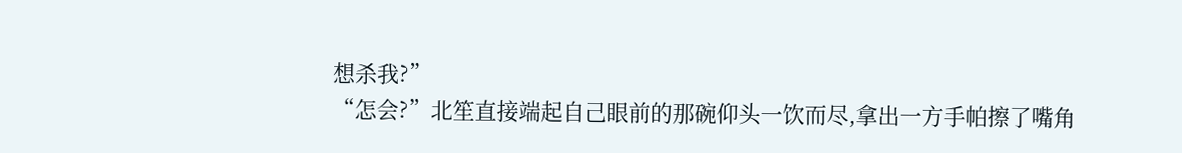想杀我?”
“怎会?”北笙直接端起自己眼前的那碗仰头一饮而尽,拿出一方手帕擦了嘴角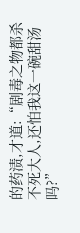的药渍,才道:“剧毒之物都杀不死大人,还怕我这一碗甜汤吗?”